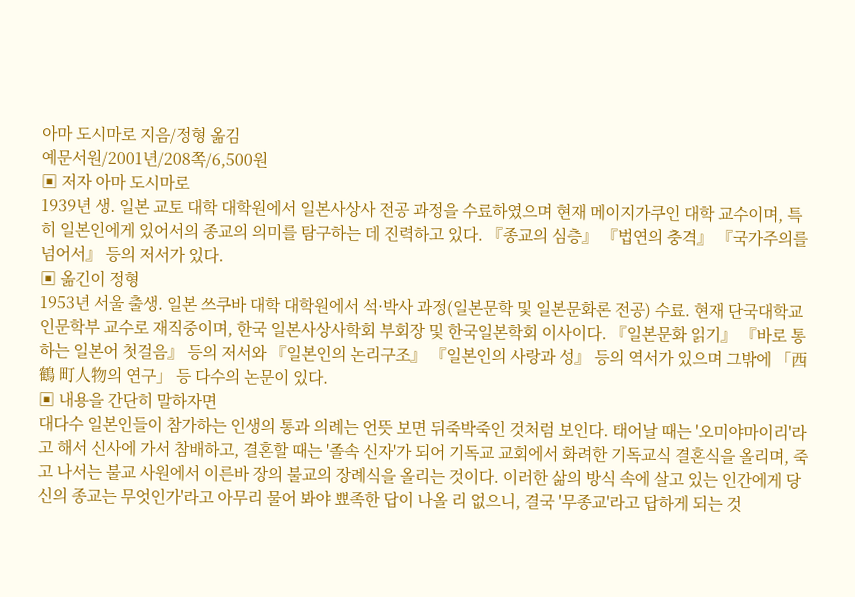아마 도시마로 지음/정형 옮김
예문서원/2001년/208쪽/6,500원
▣ 저자 아마 도시마로
1939년 생. 일본 교토 대학 대학원에서 일본사상사 전공 과정을 수료하였으며 현재 메이지가쿠인 대학 교수이며, 특히 일본인에게 있어서의 종교의 의미를 탐구하는 데 진력하고 있다. 『종교의 심층』 『법연의 충격』 『국가주의를 넘어서』 등의 저서가 있다.
▣ 옮긴이 정형
1953년 서울 출생. 일본 쓰쿠바 대학 대학원에서 석·박사 과정(일본문학 및 일본문화론 전공) 수료. 현재 단국대학교 인문학부 교수로 재직중이며, 한국 일본사상사학회 부회장 및 한국일본학회 이사이다. 『일본문화 읽기』 『바로 통하는 일본어 첫걸음』 등의 저서와 『일본인의 논리구조』 『일본인의 사랑과 성』 등의 역서가 있으며 그밖에 「西鶴 町人物의 연구」 등 다수의 논문이 있다.
▣ 내용을 간단히 말하자면
대다수 일본인들이 참가하는 인생의 통과 의례는 언뜻 보면 뒤죽박죽인 것처럼 보인다. 태어날 때는 '오미야마이리'라고 해서 신사에 가서 참배하고, 결혼할 때는 '졸속 신자'가 되어 기독교 교회에서 화려한 기독교식 결혼식을 올리며, 죽고 나서는 불교 사원에서 이른바 장의 불교의 장례식을 올리는 것이다. 이러한 삶의 방식 속에 살고 있는 인간에게 당신의 종교는 무엇인가'라고 아무리 물어 봐야 뾰족한 답이 나올 리 없으니, 결국 '무종교'라고 답하게 되는 것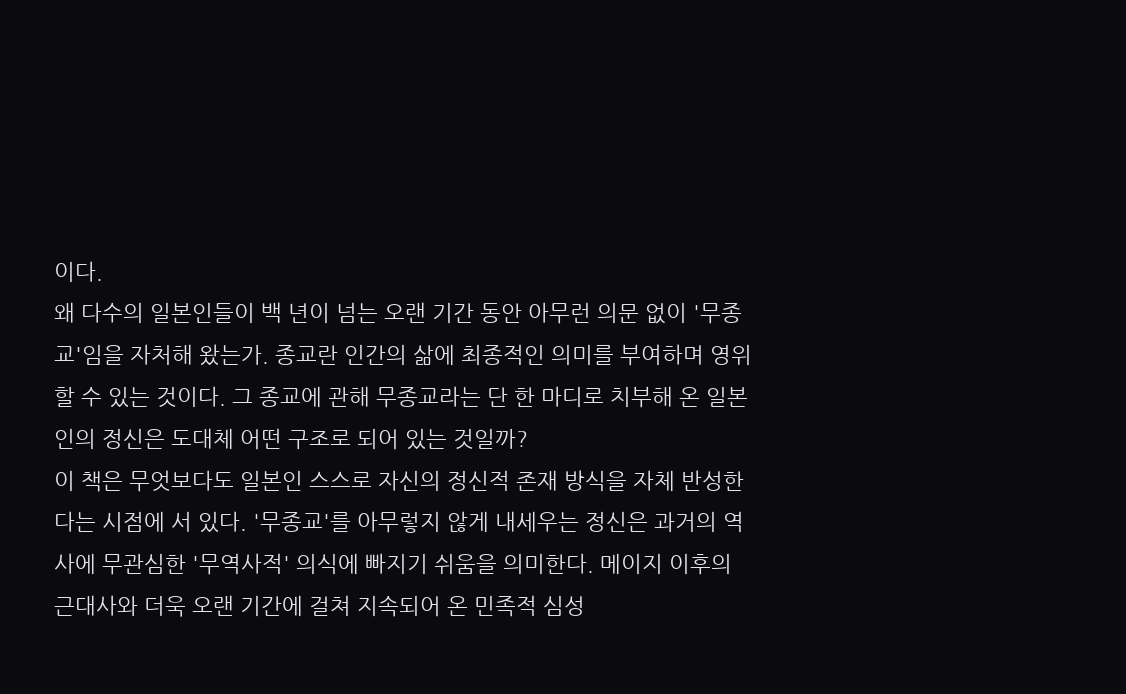이다.
왜 다수의 일본인들이 백 년이 넘는 오랜 기간 동안 아무런 의문 없이 '무종교'임을 자처해 왔는가. 종교란 인간의 삶에 최종적인 의미를 부여하며 영위할 수 있는 것이다. 그 종교에 관해 무종교라는 단 한 마디로 치부해 온 일본인의 정신은 도대체 어떤 구조로 되어 있는 것일까?
이 책은 무엇보다도 일본인 스스로 자신의 정신적 존재 방식을 자체 반성한다는 시점에 서 있다. '무종교'를 아무렇지 않게 내세우는 정신은 과거의 역사에 무관심한 '무역사적' 의식에 빠지기 쉬움을 의미한다. 메이지 이후의 근대사와 더욱 오랜 기간에 걸쳐 지속되어 온 민족적 심성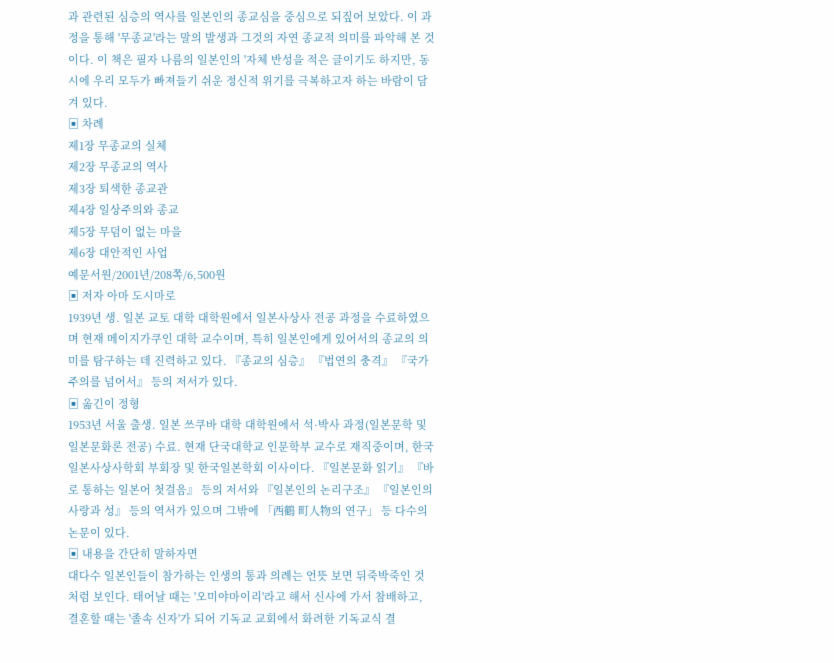과 관련된 심층의 역사를 일본인의 종교심을 중심으로 되짚어 보았다. 이 과정을 통해 '무종교'라는 말의 발생과 그것의 자연 종교적 의미를 파악해 본 것이다. 이 책은 필자 나름의 일본인의 '자체 반성을 적은 글이기도 하지만, 동시에 우리 모두가 빠져들기 쉬운 정신적 위기를 극복하고자 하는 바람이 담겨 있다.
▣ 차례
제1장 무종교의 실체
제2장 무종교의 역사
제3장 퇴색한 종교관
제4장 일상주의와 종교
제5장 무덤이 없는 마을
제6장 대안적인 사업
예문서원/2001년/208쪽/6,500원
▣ 저자 아마 도시마로
1939년 생. 일본 교토 대학 대학원에서 일본사상사 전공 과정을 수료하였으며 현재 메이지가쿠인 대학 교수이며, 특히 일본인에게 있어서의 종교의 의미를 탐구하는 데 진력하고 있다. 『종교의 심층』 『법연의 충격』 『국가주의를 넘어서』 등의 저서가 있다.
▣ 옮긴이 정형
1953년 서울 출생. 일본 쓰쿠바 대학 대학원에서 석·박사 과정(일본문학 및 일본문화론 전공) 수료. 현재 단국대학교 인문학부 교수로 재직중이며, 한국 일본사상사학회 부회장 및 한국일본학회 이사이다. 『일본문화 읽기』 『바로 통하는 일본어 첫걸음』 등의 저서와 『일본인의 논리구조』 『일본인의 사랑과 성』 등의 역서가 있으며 그밖에 「西鶴 町人物의 연구」 등 다수의 논문이 있다.
▣ 내용을 간단히 말하자면
대다수 일본인들이 참가하는 인생의 통과 의례는 언뜻 보면 뒤죽박죽인 것처럼 보인다. 태어날 때는 '오미야마이리'라고 해서 신사에 가서 참배하고, 결혼할 때는 '졸속 신자'가 되어 기독교 교회에서 화려한 기독교식 결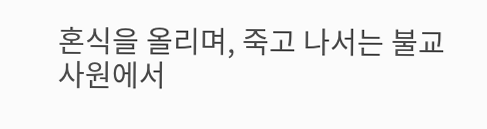혼식을 올리며, 죽고 나서는 불교 사원에서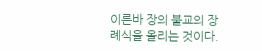이른바 장의 불교의 장례식을 올리는 것이다.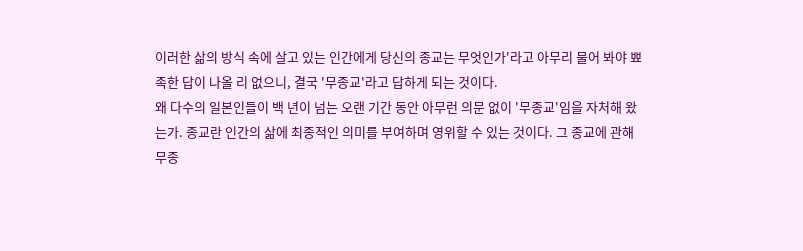이러한 삶의 방식 속에 살고 있는 인간에게 당신의 종교는 무엇인가'라고 아무리 물어 봐야 뾰족한 답이 나올 리 없으니, 결국 '무종교'라고 답하게 되는 것이다.
왜 다수의 일본인들이 백 년이 넘는 오랜 기간 동안 아무런 의문 없이 '무종교'임을 자처해 왔는가. 종교란 인간의 삶에 최종적인 의미를 부여하며 영위할 수 있는 것이다. 그 종교에 관해 무종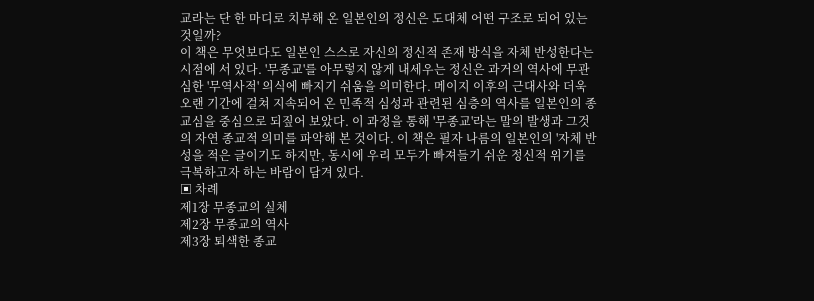교라는 단 한 마디로 치부해 온 일본인의 정신은 도대체 어떤 구조로 되어 있는 것일까?
이 책은 무엇보다도 일본인 스스로 자신의 정신적 존재 방식을 자체 반성한다는 시점에 서 있다. '무종교'를 아무렇지 않게 내세우는 정신은 과거의 역사에 무관심한 '무역사적' 의식에 빠지기 쉬움을 의미한다. 메이지 이후의 근대사와 더욱 오랜 기간에 걸쳐 지속되어 온 민족적 심성과 관련된 심층의 역사를 일본인의 종교심을 중심으로 되짚어 보았다. 이 과정을 통해 '무종교'라는 말의 발생과 그것의 자연 종교적 의미를 파악해 본 것이다. 이 책은 필자 나름의 일본인의 '자체 반성을 적은 글이기도 하지만, 동시에 우리 모두가 빠져들기 쉬운 정신적 위기를 극복하고자 하는 바람이 담겨 있다.
▣ 차례
제1장 무종교의 실체
제2장 무종교의 역사
제3장 퇴색한 종교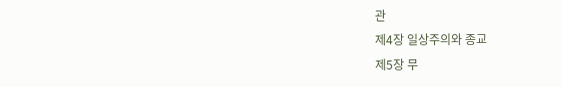관
제4장 일상주의와 종교
제5장 무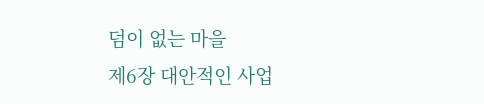덤이 없는 마을
제6장 대안적인 사업